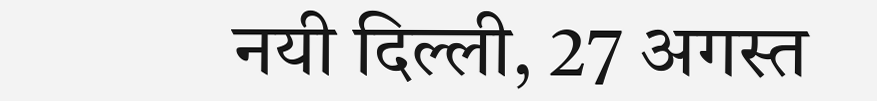नयी दिल्ली, 27 अगस्त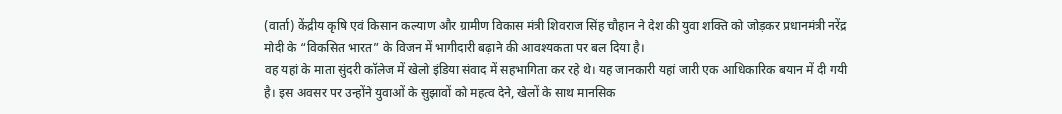(वार्ता) केंद्रीय कृषि एवं किसान कल्याण और ग्रामीण विकास मंत्री शिवराज सिंह चौहान ने देश की युवा शक्ति को जोड़कर प्रधानमंत्री नरेंद्र मोदी के “विकसित भारत” के विजन में भागीदारी बढ़ाने की आवश्यकता पर बल दिया है।
वह यहां के माता सुंदरी कॉलेज में खेलो इंडिया संवाद में सहभागिता कर रहे थे। यह जानकारी यहां जारी एक आधिकारिक बयान में दी गयी है। इस अवसर पर उन्होंने युवाओं के सुझावों को महत्व देने, खेलों के साथ मानसिक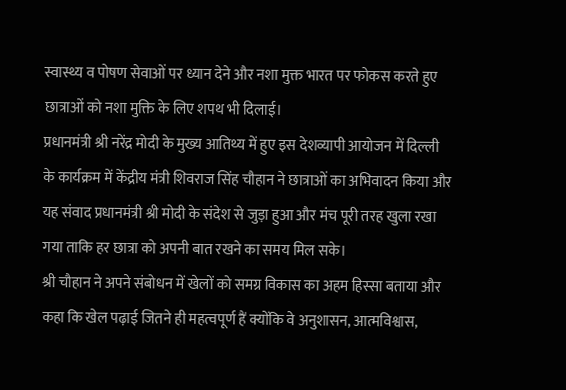स्वास्थ्य व पोषण सेवाओं पर ध्यान देने और नशा मुक्त भारत पर फोकस करते हुए छात्राओं को नशा मुक्ति के लिए शपथ भी दिलाई।
प्रधानमंत्री श्री नरेंद्र मोदी के मुख्य आतिथ्य में हुए इस देशव्यापी आयोजन में दिल्ली के कार्यक्रम में केंद्रीय मंत्री शिवराज सिंह चौहान ने छात्राओं का अभिवादन किया और यह संवाद प्रधानमंत्री श्री मोदी के संदेश से जुड़ा हुआ और मंच पूरी तरह खुला रखा गया ताकि हर छात्रा को अपनी बात रखने का समय मिल सके।
श्री चौहान ने अपने संबोधन में खेलों को समग्र विकास का अहम हिस्सा बताया और कहा कि खेल पढ़ाई जितने ही महत्वपूर्ण हैं क्योंकि वे अनुशासन, आत्मविश्वास,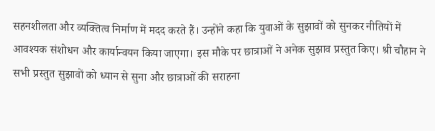सहनशीलता और व्यक्तित्व निर्माण में मदद करते हैं। उन्होंने कहा कि युवाओं के सुझावों को सुनकर नीतियों में आवश्यक संशोधन और कार्यान्वयन किया जाएगा। इस मौके पर छात्राओं ने अनेक सुझाव प्रस्तुत किए। श्री चौहान ने सभी प्रस्तुत सुझावों को ध्यान से सुना और छात्राओं की सराहना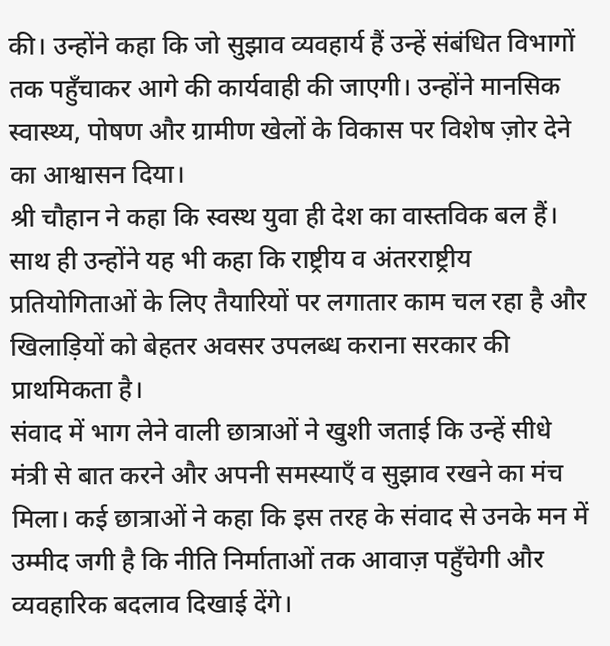की। उन्होंने कहा कि जो सुझाव व्यवहार्य हैं उन्हें संबंधित विभागों तक पहुँचाकर आगे की कार्यवाही की जाएगी। उन्होंने मानसिक स्वास्थ्य, पोषण और ग्रामीण खेलों के विकास पर विशेष ज़ोर देने का आश्वासन दिया।
श्री चौहान ने कहा कि स्वस्थ युवा ही देश का वास्तविक बल हैं। साथ ही उन्होंने यह भी कहा कि राष्ट्रीय व अंतरराष्ट्रीय प्रतियोगिताओं के लिए तैयारियों पर लगातार काम चल रहा है और खिलाड़ियों को बेहतर अवसर उपलब्ध कराना सरकार की प्राथमिकता है।
संवाद में भाग लेने वाली छात्राओं ने खुशी जताई कि उन्हें सीधे मंत्री से बात करने और अपनी समस्याएँ व सुझाव रखने का मंच मिला। कई छात्राओं ने कहा कि इस तरह के संवाद से उनके मन में उम्मीद जगी है कि नीति निर्माताओं तक आवाज़ पहुँचेगी और व्यवहारिक बदलाव दिखाई देंगे।